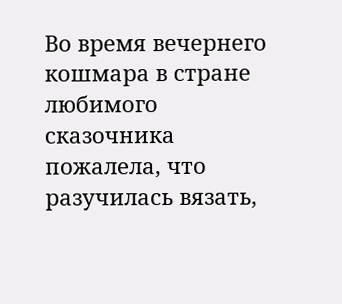Во время вечернего кошмара в стране любимого сказочника пожалела, что разучилась вязать,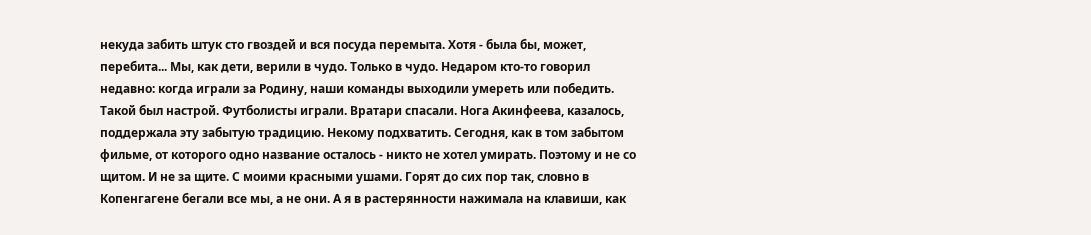некуда забить штук сто гвоздей и вся посуда перемыта. Хотя - была бы, может, перебита... Мы, как дети, верили в чудо. Только в чудо. Недаром кто-то говорил недавно: когда играли за Родину, наши команды выходили умереть или победить. Такой был настрой. Футболисты играли. Вратари спасали. Нога Акинфеева, казалось, поддержала эту забытую традицию. Некому подхватить. Сегодня, как в том забытом фильме, от которого одно название осталось - никто не хотел умирать. Поэтому и не со щитом. И не за щите. С моими красными ушами. Горят до сих пор так, словно в Копенгагене бегали все мы, а не они. А я в растерянности нажимала на клавиши, как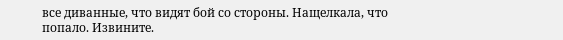все диванные, что видят бой со стороны. Нащелкала, что попало. Извините.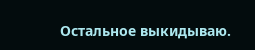Остальное выкидываю.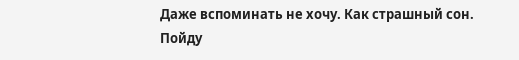Даже вспоминать не хочу. Как страшный сон. Пойду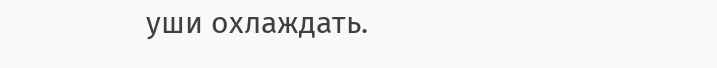уши охлаждать.